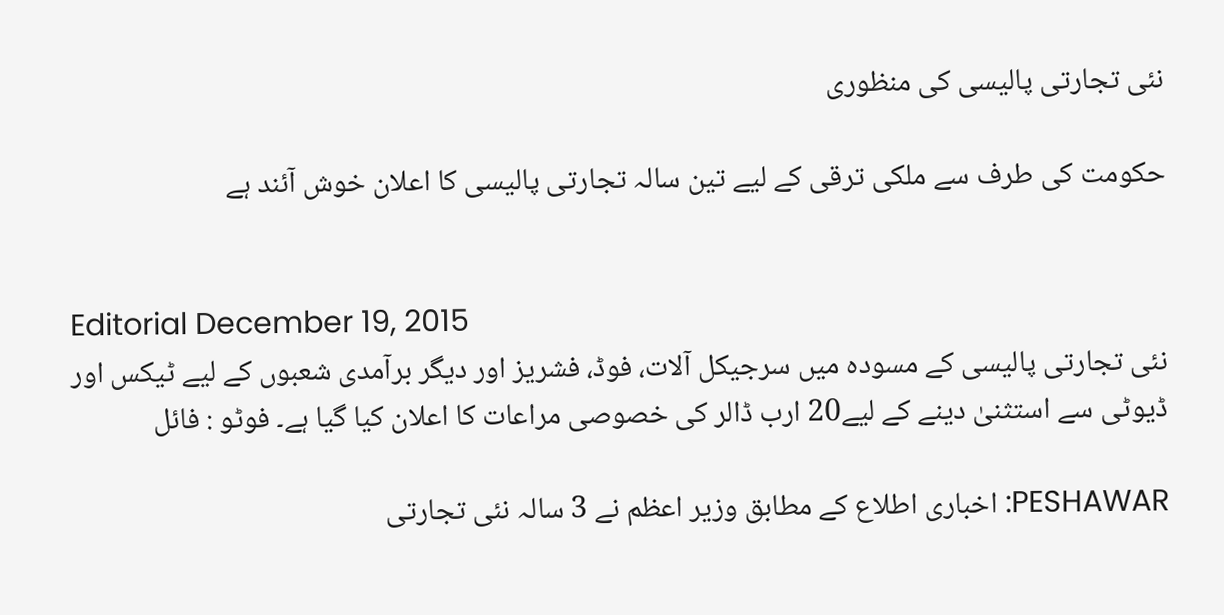نئی تجارتی پالیسی کی منظوری

حکومت کی طرف سے ملکی ترقی کے لیے تین سالہ تجارتی پالیسی کا اعلان خوش آئند ہے


Editorial December 19, 2015
نئی تجارتی پالیسی کے مسودہ میں سرجیکل آلات، فوڈ، فشریز اور دیگر برآمدی شعبوں کے لیے ٹیکس اور ڈیوٹی سے استثنیٰ دینے کے لیے20 ارب ڈالر کی خصوصی مراعات کا اعلان کیا گیا ہے۔ فوٹو : فائل

PESHAWAR: اخباری اطلاع کے مطابق وزیر اعظم نے 3 سالہ نئی تجارتی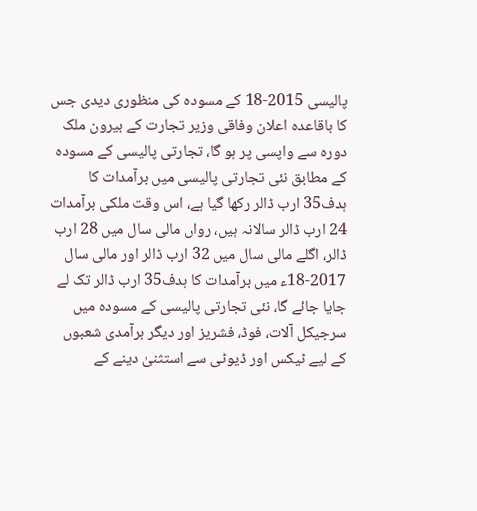پالیسی 2015-18 کے مسودہ کی منظوری دیدی جس کا باقاعدہ اعلان وفاقی وزیر تجارت کے بیرون ملک دورہ سے واپسی پر ہو گا، تجارتی پالیسی کے مسودہ کے مطابق نئی تجارتی پالیسی میں برآمدات کا ہدف35 ارب ڈالر رکھا گیا ہے، اس وقت ملکی برآمدات 24 ارب ڈالر سالانہ ہیں، رواں مالی سال میں 28 ارب ڈالر، اگلے مالی سال میں 32 ارب ڈالر اور مالی سال 2017-18ء میں برآمدات کا ہدف35 ارب ڈالر تک لے جایا جائے گا، نئی تجارتی پالیسی کے مسودہ میں سرجیکل آلات، فوڈ، فشریز اور دیگر برآمدی شعبوں کے لیے ٹیکس اور ڈیوٹی سے استثنیٰ دینے کے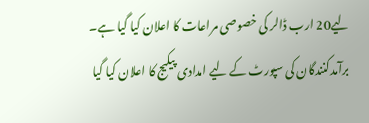لیے20 ارب ڈالر کی خصوصی مراعات کا اعلان کیا گیا ہے۔ برآمدکنندگان کی سپورٹ کے لیے امدادی پیکیج کا اعلان کیا گیا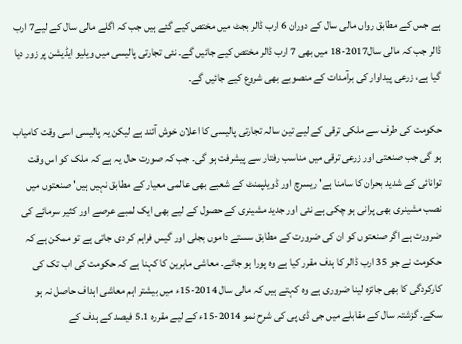ہے جس کے مطابق رواں مالی سال کے دوران 6 ارب ڈالر بجٹ میں مختص کیے گئے ہیں جب کہ اگلے مالی سال کے لیے7 ارب ڈالر جب کہ مالی سال2017-18 میں بھی 7 ارب ڈالر مختص کیے جائیں گے۔ نئی تجارتی پالیسی میں ویلیو ایڈیشن پر زور دیا گیا ہے، زرعی پیداوار کی برآمدات کے منصوبے بھی شروع کیے جائیں گے۔

حکومت کی طرف سے ملکی ترقی کے لیے تین سالہ تجارتی پالیسی کا اعلان خوش آئند ہے لیکن یہ پالیسی اسی وقت کامیاب ہو گی جب صنعتی اور زرعی ترقی میں مناسب رفتار سے پیشرفت ہو گی۔ جب کہ صورت حال یہ ہے کہ ملک کو اس وقت توانائی کے شدید بحران کا سامنا ہے' ریسرچ اور ڈویلپمنٹ کے شعبے بھی عالمی معیار کے مطابق نہیں ہیں' صنعتوں میں نصب مشینری بھی پرانی ہو چکی ہے نئی اور جدید مشینری کے حصول کے لیے بھی ایک لمبے عرصے اور کثیر سرمائے کی ضرورت ہے اگر صنعتوں کو ان کی ضرورت کے مطابق سستے داموں بجلی اور گیس فراہم کر دی جاتی ہے تو ممکن ہے کہ حکومت نے جو 35 ارب ڈالر کا ہدف مقرر کیا ہے وہ پورا ہو جائے۔ معاشی ماہرین کا کہنا ہے کہ حکومت کی اب تک کی کارکردگی کا بھی جائزہ لینا ضروری ہے وہ کہتے ہیں کہ مالی سال 2014-15ء میں بیشتر اہم معاشی اہداف حاصل نہ ہو سکے۔ گزشتہ سال کے مقابلے میں جی ڈی پی کی شرح نمو 2014-15ء کے لیے مقررہ 5.1 فیصد کے ہدف کے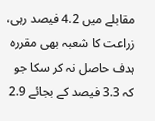مقابلے میں 4.2 فیصد رہی، زراعت کا شعبہ بھی مقررہ ہدف حاصل نہ کر سکا جو کہ 3.3 فیصد کے بجائے 2.9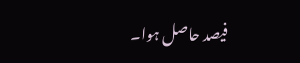فیصد حاصل ہوا۔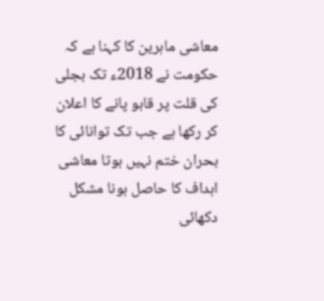معاشی ماہرین کا کہنا ہے کہ حکومت نے 2018ء تک بجلی کی قلت پر قابو پانے کا اعلان کر رکھا ہے جب تک توانائی کا بحران ختم نہیں ہوتا معاشی اہداف کا حاصل ہونا مشکل دکھائی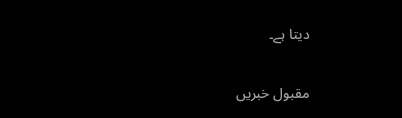دیتا ہے۔

مقبول خبریں